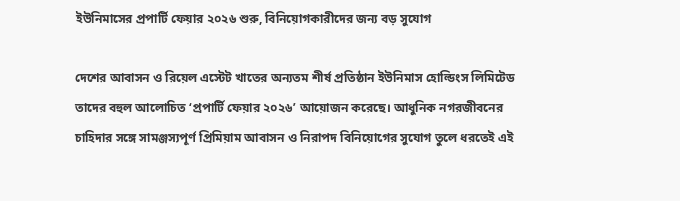ইউনিমাসের প্রপার্টি ফেয়ার ২০২৬ শুরু, বিনিয়োগকারীদের জন্য বড় সুযোগ

দেশের আবাসন ও রিয়েল এস্টেট খাতের অন্যতম শীর্ষ প্রতিষ্ঠান ইউনিমাস হোল্ডিংস লিমিটেড তাদের বহুল আলোচিত ‘প্রপার্টি ফেয়ার ২০২৬’ আয়োজন করেছে। আধুনিক নগরজীবনের চাহিদার সঙ্গে সামঞ্জস্যপূর্ণ প্রিমিয়াম আবাসন ও নিরাপদ বিনিয়োগের সুযোগ তুলে ধরতেই এই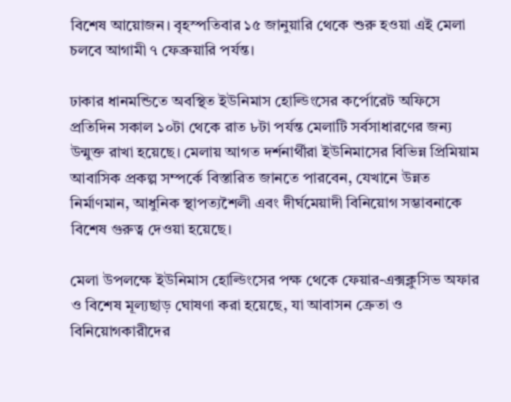বিশেষ আয়োজন। বৃহস্পতিবার ১৫ জানুয়ারি থেকে শুরু হওয়া এই মেলা চলবে আগামী ৭ ফেব্রুয়ারি পর্যন্ত।

ঢাকার ধানমন্ডিতে অবস্থিত ইউনিমাস হোল্ডিংসের কর্পোরেট অফিসে প্রতিদিন সকাল ১০টা থেকে রাত ৮টা পর্যন্ত মেলাটি সর্বসাধারণের জন্য উন্মুক্ত রাখা হয়েছে। মেলায় আগত দর্শনার্থীরা ইউনিমাসের বিভিন্ন প্রিমিয়াম আবাসিক প্রকল্প সম্পর্কে বিস্তারিত জানতে পারবেন, যেখানে উন্নত নির্মাণমান, আধুনিক স্থাপত্যশৈলী এবং দীর্ঘমেয়াদী বিনিয়োগ সম্ভাবনাকে বিশেষ গুরুত্ব দেওয়া হয়েছে।

মেলা উপলক্ষে ইউনিমাস হোল্ডিংসের পক্ষ থেকে ফেয়ার-এক্সক্লুসিভ অফার ও বিশেষ মূল্যছাড় ঘোষণা করা হয়েছে, যা আবাসন ক্রেতা ও বিনিয়োগকারীদের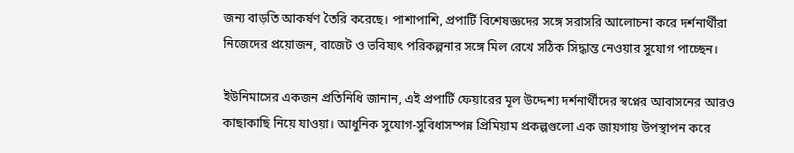জন্য বাড়তি আকর্ষণ তৈরি করেছে। পাশাপাশি, প্রপার্টি বিশেষজ্ঞদের সঙ্গে সরাসরি আলোচনা করে দর্শনার্থীরা নিজেদের প্রয়োজন, বাজেট ও ভবিষ্যৎ পরিকল্পনার সঙ্গে মিল রেখে সঠিক সিদ্ধান্ত নেওয়ার সুযোগ পাচ্ছেন।

ইউনিমাসের একজন প্রতিনিধি জানান, এই প্রপার্টি ফেয়ারের মূল উদ্দেশ্য দর্শনার্থীদের স্বপ্নের আবাসনের আরও কাছাকাছি নিয়ে যাওয়া। আধুনিক সুযোগ-সুবিধাসম্পন্ন প্রিমিয়াম প্রকল্পগুলো এক জায়গায় উপস্থাপন করে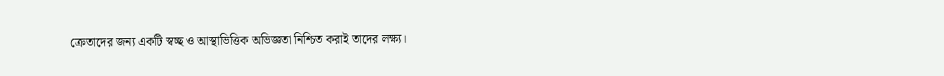ক্রেতাদের জন্য একটি স্বচ্ছ ও আস্থাভিত্তিক অভিজ্ঞতা নিশ্চিত করাই তাদের লক্ষ্য।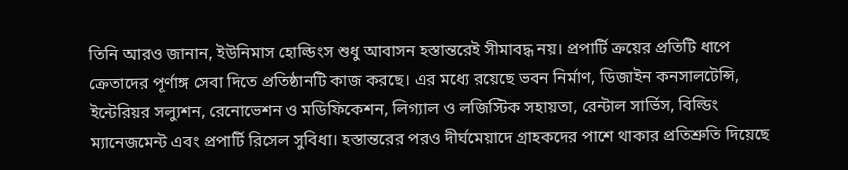তিনি আরও জানান, ইউনিমাস হোল্ডিংস শুধু আবাসন হস্তান্তরেই সীমাবদ্ধ নয়। প্রপার্টি ক্রয়ের প্রতিটি ধাপে ক্রেতাদের পূর্ণাঙ্গ সেবা দিতে প্রতিষ্ঠানটি কাজ করছে। এর মধ্যে রয়েছে ভবন নির্মাণ, ডিজাইন কনসালটেন্সি, ইন্টেরিয়র সল্যুশন, রেনোভেশন ও মডিফিকেশন, লিগ্যাল ও লজিস্টিক সহায়তা, রেন্টাল সার্ভিস, বিল্ডিং ম্যানেজমেন্ট এবং প্রপার্টি রিসেল সুবিধা। হস্তান্তরের পরও দীর্ঘমেয়াদে গ্রাহকদের পাশে থাকার প্রতিশ্রুতি দিয়েছে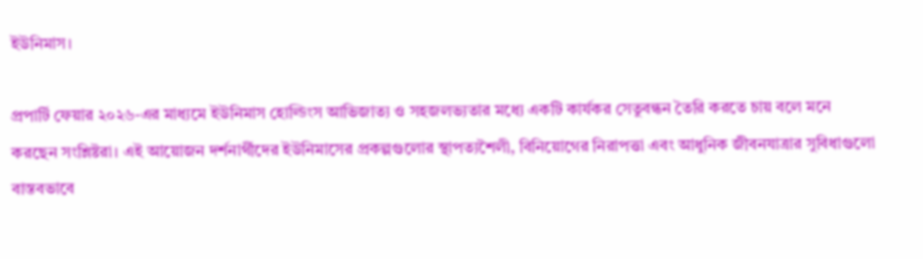ইউনিমাস।

প্রপার্টি ফেয়ার ২০২৬-এর মাধ্যমে ইউনিমাস হোল্ডিংস আভিজাত্য ও সহজলভ্যতার মধ্যে একটি কার্যকর সেতুবন্ধন তৈরি করতে চায় বলে মনে করছেন সংশ্লিষ্টরা। এই আয়োজন দর্শনার্থীদের ইউনিমাসের প্রকল্পগুলোর স্থাপত্যশৈলী, বিনিয়োগের নিরাপত্তা এবং আধুনিক জীবনযাত্রার সুবিধাগুলো বাস্তবভাবে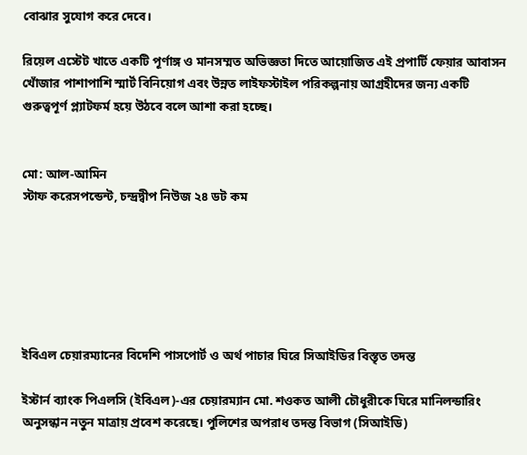বোঝার সুযোগ করে দেবে।

রিয়েল এস্টেট খাতে একটি পূর্ণাঙ্গ ও মানসম্মত অভিজ্ঞতা দিতে আয়োজিত এই প্রপার্টি ফেয়ার আবাসন খোঁজার পাশাপাশি স্মার্ট বিনিয়োগ এবং উন্নত লাইফস্টাইল পরিকল্পনায় আগ্রহীদের জন্য একটি গুরুত্বপূর্ণ প্ল্যাটফর্ম হয়ে উঠবে বলে আশা করা হচ্ছে।


মো: আল-আমিন
স্টাফ করেসপন্ডেন্ট, চন্দ্রদ্বীপ নিউজ ২৪ ডট কম






ইবিএল চেয়ারম্যানের বিদেশি পাসপোর্ট ও অর্থ পাচার ঘিরে সিআইডির বিস্তৃত তদন্ত

ইস্টার্ন ব্যাংক পিএলসি (ইবিএল)-এর চেয়ারম্যান মো. শওকত আলী চৌধুরীকে ঘিরে মানিলন্ডারিং অনুসন্ধান নতুন মাত্রায় প্রবেশ করেছে। পুলিশের অপরাধ তদন্ত বিভাগ (সিআইডি)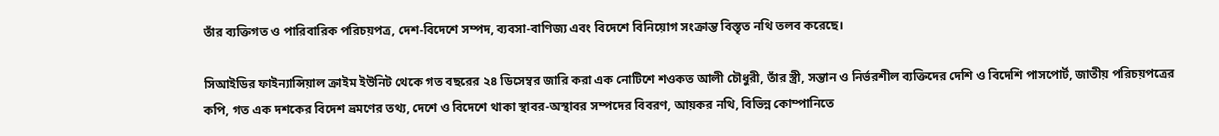তাঁর ব্যক্তিগত ও পারিবারিক পরিচয়পত্র, দেশ-বিদেশে সম্পদ, ব্যবসা-বাণিজ্য এবং বিদেশে বিনিয়োগ সংক্রান্ত বিস্তৃত নথি তলব করেছে।

সিআইডির ফাইন্যান্সিয়াল ক্রাইম ইউনিট থেকে গত বছরের ২৪ ডিসেম্বর জারি করা এক নোটিশে শওকত আলী চৌধুরী, তাঁর স্ত্রী, সন্তান ও নির্ভরশীল ব্যক্তিদের দেশি ও বিদেশি পাসপোর্ট, জাতীয় পরিচয়পত্রের কপি, গত এক দশকের বিদেশ ভ্রমণের তথ্য, দেশে ও বিদেশে থাকা স্থাবর-অস্থাবর সম্পদের বিবরণ, আয়কর নথি, বিভিন্ন কোম্পানিতে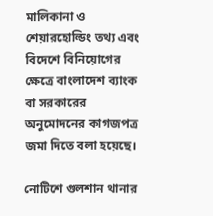মালিকানা ও শেয়ারহোল্ডিং তথ্য এবং বিদেশে বিনিয়োগের ক্ষেত্রে বাংলাদেশ ব্যাংক বা সরকারের অনুমোদনের কাগজপত্র জমা দিতে বলা হয়েছে।

নোটিশে গুলশান থানার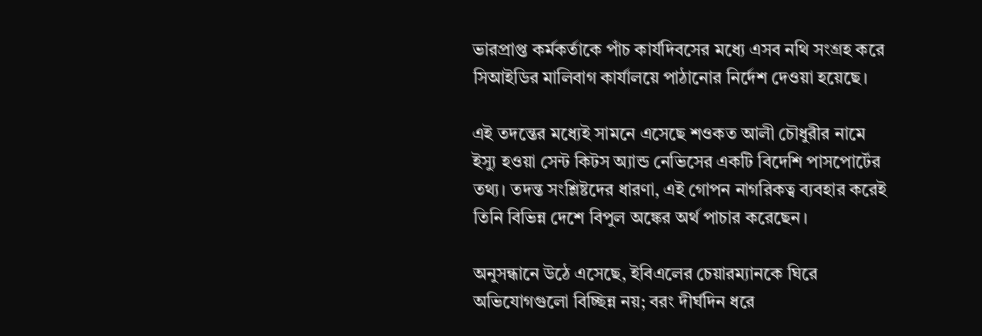ভারপ্রাপ্ত কর্মকর্তাকে পাঁচ কার্যদিবসের মধ্যে এসব নথি সংগ্রহ করে সিআইডির মালিবাগ কার্যালয়ে পাঠানোর নির্দেশ দেওয়া হয়েছে।

এই তদন্তের মধ্যেই সামনে এসেছে শওকত আলী চৌধুরীর নামে ইস্যু হওয়া সেন্ট কিটস অ্যান্ড নেভিসের একটি বিদেশি পাসপোর্টের তথ্য। তদন্ত সংশ্লিষ্টদের ধারণা, এই গোপন নাগরিকত্ব ব্যবহার করেই তিনি বিভিন্ন দেশে বিপুল অঙ্কের অর্থ পাচার করেছেন।

অনুসন্ধানে উঠে এসেছে, ইবিএলের চেয়ারম্যানকে ঘিরে অভিযোগগুলো বিচ্ছিন্ন নয়; বরং দীর্ঘদিন ধরে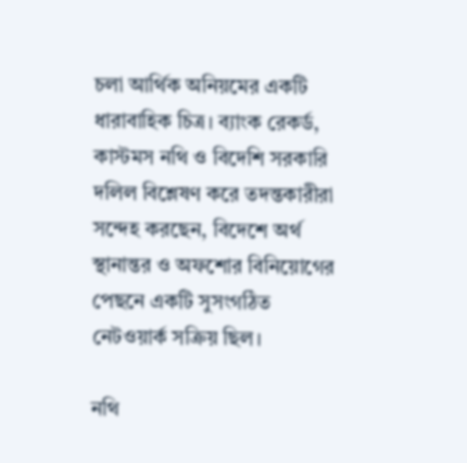চলা আর্থিক অনিয়মের একটি ধারাবাহিক চিত্র। ব্যাংক রেকর্ড, কাস্টমস নথি ও বিদেশি সরকারি দলিল বিশ্লেষণ করে তদন্তকারীরা সন্দেহ করছেন, বিদেশে অর্থ স্থানান্তর ও অফশোর বিনিয়োগের পেছনে একটি সুসংগঠিত নেটওয়ার্ক সক্রিয় ছিল।

নথি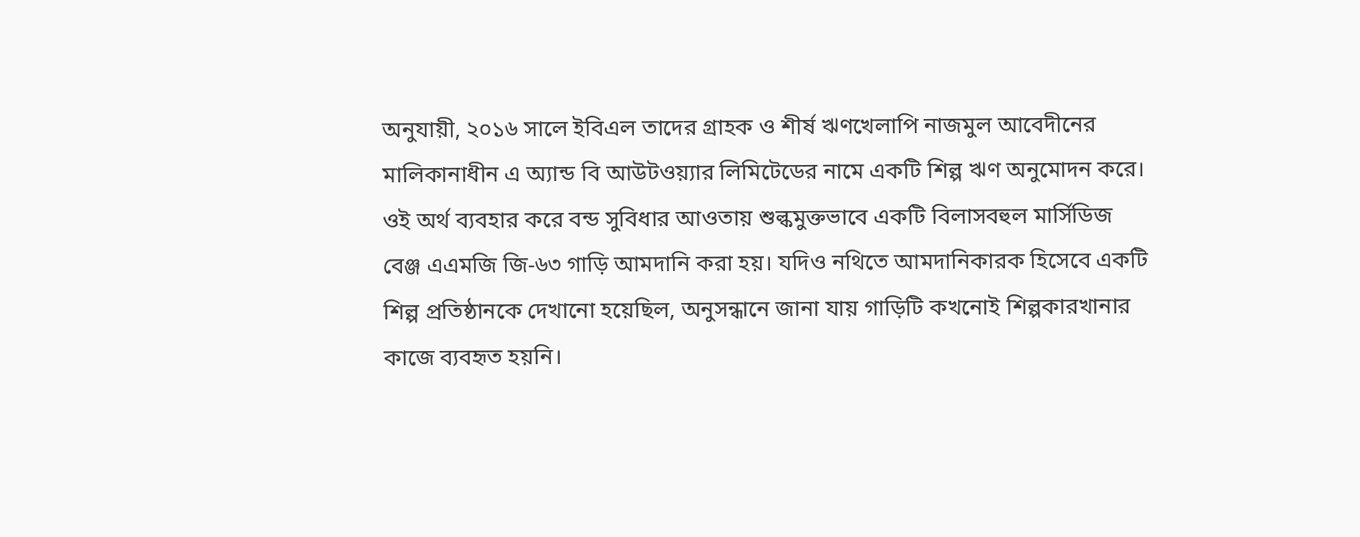অনুযায়ী, ২০১৬ সালে ইবিএল তাদের গ্রাহক ও শীর্ষ ঋণখেলাপি নাজমুল আবেদীনের মালিকানাধীন এ অ্যান্ড বি আউটওয়্যার লিমিটেডের নামে একটি শিল্প ঋণ অনুমোদন করে। ওই অর্থ ব্যবহার করে বন্ড সুবিধার আওতায় শুল্কমুক্তভাবে একটি বিলাসবহুল মার্সিডিজ বেঞ্জ এএমজি জি-৬৩ গাড়ি আমদানি করা হয়। যদিও নথিতে আমদানিকারক হিসেবে একটি শিল্প প্রতিষ্ঠানকে দেখানো হয়েছিল, অনুসন্ধানে জানা যায় গাড়িটি কখনোই শিল্পকারখানার কাজে ব্যবহৃত হয়নি।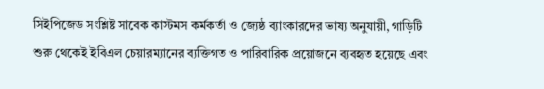সিইপিজেড সংশ্লিষ্ট সাবেক কাস্টমস কর্মকর্তা ও জ্যেষ্ঠ ব্যাংকারদের ভাষ্য অনুযায়ী, গাড়িটি শুরু থেকেই ইবিএল চেয়ারম্যানের ব্যক্তিগত ও পারিবারিক প্রয়োজনে ব্যবহৃত হয়েছে এবং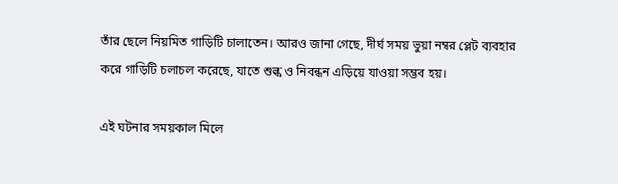তাঁর ছেলে নিয়মিত গাড়িটি চালাতেন। আরও জানা গেছে, দীর্ঘ সময় ভুয়া নম্বর প্লেট ব্যবহার করে গাড়িটি চলাচল করেছে, যাতে শুল্ক ও নিবন্ধন এড়িয়ে যাওয়া সম্ভব হয়।

এই ঘটনার সময়কাল মিলে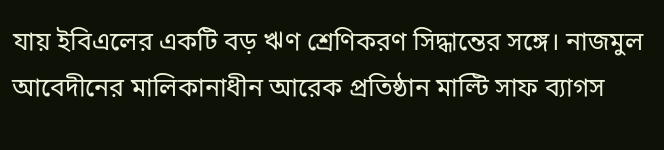যায় ইবিএলের একটি বড় ঋণ শ্রেণিকরণ সিদ্ধান্তের সঙ্গে। নাজমুল আবেদীনের মালিকানাধীন আরেক প্রতিষ্ঠান মাল্টি সাফ ব্যাগস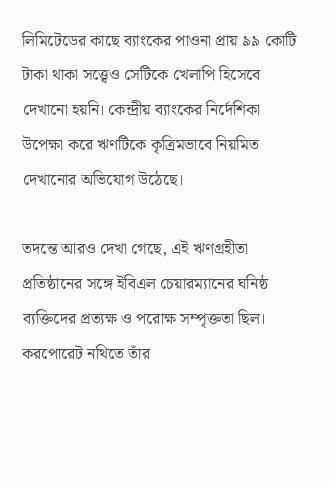লিমিটেডের কাছে ব্যাংকের পাওনা প্রায় ৯৯ কোটি টাকা থাকা সত্ত্বেও সেটিকে খেলাপি হিসেবে দেখানো হয়নি। কেন্দ্রীয় ব্যাংকের নির্দেশিকা উপেক্ষা করে ঋণটিকে কৃত্রিমভাবে নিয়মিত দেখানোর অভিযোগ উঠেছে।

তদন্তে আরও দেখা গেছে, এই ঋণগ্রহীতা প্রতিষ্ঠানের সঙ্গে ইবিএল চেয়ারম্যানের ঘনিষ্ঠ ব্যক্তিদের প্রত্যক্ষ ও পরোক্ষ সম্পৃক্ততা ছিল। করপোরেট নথিতে তাঁর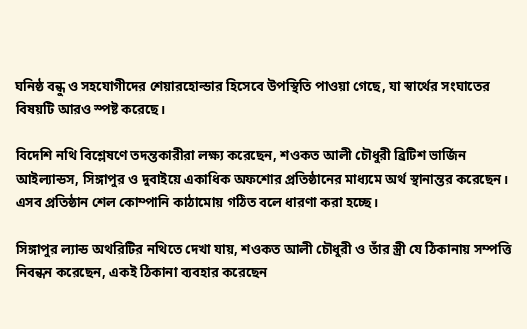ঘনিষ্ঠ বন্ধু ও সহযোগীদের শেয়ারহোল্ডার হিসেবে উপস্থিতি পাওয়া গেছে, যা স্বার্থের সংঘাতের বিষয়টি আরও স্পষ্ট করেছে।

বিদেশি নথি বিশ্লেষণে তদন্তকারীরা লক্ষ্য করেছেন, শওকত আলী চৌধুরী ব্রিটিশ ভার্জিন আইল্যান্ডস, সিঙ্গাপুর ও দুবাইয়ে একাধিক অফশোর প্রতিষ্ঠানের মাধ্যমে অর্থ স্থানান্তর করেছেন। এসব প্রতিষ্ঠান শেল কোম্পানি কাঠামোয় গঠিত বলে ধারণা করা হচ্ছে।

সিঙ্গাপুর ল্যান্ড অথরিটির নথিতে দেখা যায়, শওকত আলী চৌধুরী ও তাঁর স্ত্রী যে ঠিকানায় সম্পত্তি নিবন্ধন করেছেন, একই ঠিকানা ব্যবহার করেছেন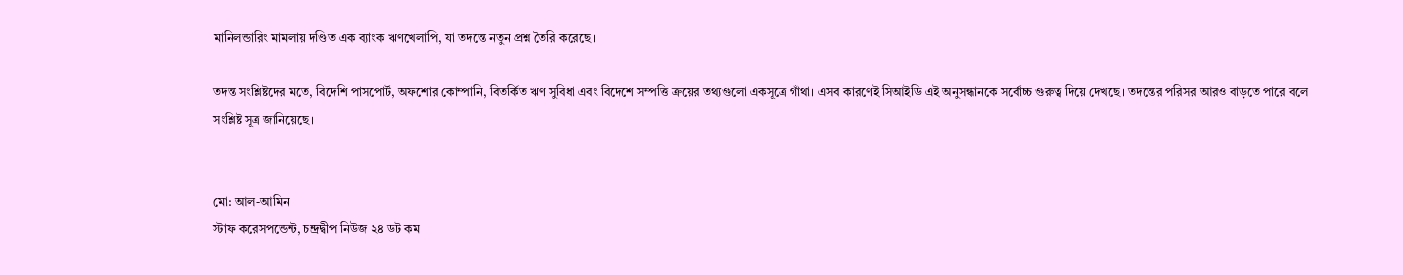মানিলন্ডারিং মামলায় দণ্ডিত এক ব্যাংক ঋণখেলাপি, যা তদন্তে নতুন প্রশ্ন তৈরি করেছে।

তদন্ত সংশ্লিষ্টদের মতে, বিদেশি পাসপোর্ট, অফশোর কোম্পানি, বিতর্কিত ঋণ সুবিধা এবং বিদেশে সম্পত্তি ক্রয়ের তথ্যগুলো একসূত্রে গাঁথা। এসব কারণেই সিআইডি এই অনুসন্ধানকে সর্বোচ্চ গুরুত্ব দিয়ে দেখছে। তদন্তের পরিসর আরও বাড়তে পারে বলে সংশ্লিষ্ট সূত্র জানিয়েছে।


মো: আল-আমিন
স্টাফ করেসপন্ডেন্ট, চন্দ্রদ্বীপ নিউজ ২৪ ডট কম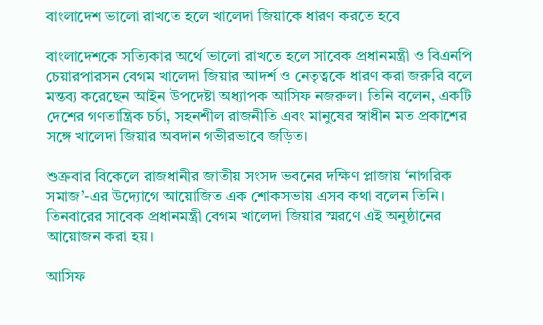বাংলাদেশ ভালো রাখতে হলে খালেদা জিয়াকে ধারণ করতে হবে

বাংলাদেশকে সত্যিকার অর্থে ভালো রাখতে হলে সাবেক প্রধানমন্ত্রী ও বিএনপি চেয়ারপারসন বেগম খালেদা জিয়ার আদর্শ ও নেতৃত্বকে ধারণ করা জরুরি বলে মন্তব্য করেছেন আইন উপদেষ্টা অধ্যাপক আসিফ নজরুল। তিনি বলেন, একটি দেশের গণতান্ত্রিক চর্চা, সহনশীল রাজনীতি এবং মানুষের স্বাধীন মত প্রকাশের সঙ্গে খালেদা জিয়ার অবদান গভীরভাবে জড়িত।

শুক্রবার বিকেলে রাজধানীর জাতীয় সংসদ ভবনের দক্ষিণ প্লাজায় ‘নাগরিক সমাজ’-এর উদ্যোগে আয়োজিত এক শোকসভায় এসব কথা বলেন তিনি। তিনবারের সাবেক প্রধানমন্ত্রী বেগম খালেদা জিয়ার স্মরণে এই অনুষ্ঠানের আয়োজন করা হয়।

আসিফ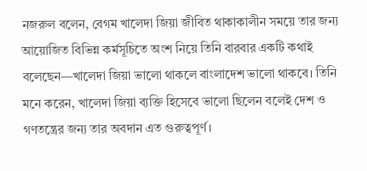নজরুল বলেন, বেগম খালেদা জিয়া জীবিত থাকাকালীন সময়ে তার জন্য আয়োজিত বিভিন্ন কর্মসূচিতে অংশ নিয়ে তিনি বারবার একটি কথাই বলেছেন—খালেদা জিয়া ভালো থাকলে বাংলাদেশ ভালো থাকবে। তিনি মনে করেন, খালেদা জিয়া ব্যক্তি হিসেবে ভালো ছিলেন বলেই দেশ ও গণতন্ত্রের জন্য তার অবদান এত গুরুত্বপূর্ণ।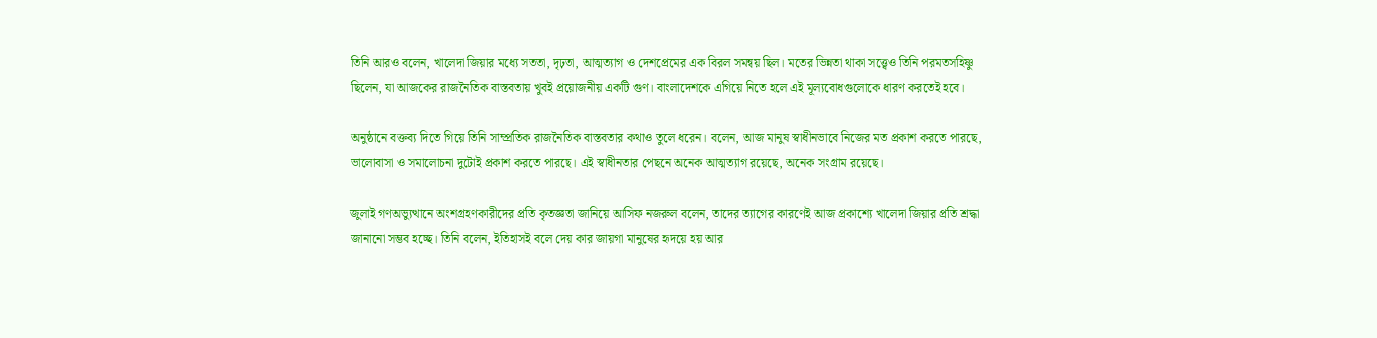তিনি আরও বলেন, খালেদা জিয়ার মধ্যে সততা, দৃঢ়তা, আত্মত্যাগ ও দেশপ্রেমের এক বিরল সমন্বয় ছিল। মতের ভিন্নতা থাকা সত্ত্বেও তিনি পরমতসহিষ্ণু ছিলেন, যা আজকের রাজনৈতিক বাস্তবতায় খুবই প্রয়োজনীয় একটি গুণ। বাংলাদেশকে এগিয়ে নিতে হলে এই মূল্যবোধগুলোকে ধারণ করতেই হবে।

অনুষ্ঠানে বক্তব্য দিতে গিয়ে তিনি সাম্প্রতিক রাজনৈতিক বাস্তবতার কথাও তুলে ধরেন। বলেন, আজ মানুষ স্বাধীনভাবে নিজের মত প্রকাশ করতে পারছে, ভালোবাসা ও সমালোচনা দুটোই প্রকাশ করতে পারছে। এই স্বাধীনতার পেছনে অনেক আত্মত্যাগ রয়েছে, অনেক সংগ্রাম রয়েছে।

জুলাই গণঅভ্যুত্থানে অংশগ্রহণকারীদের প্রতি কৃতজ্ঞতা জানিয়ে আসিফ নজরুল বলেন, তাদের ত্যাগের কারণেই আজ প্রকাশ্যে খালেদা জিয়ার প্রতি শ্রদ্ধা জানানো সম্ভব হচ্ছে। তিনি বলেন, ইতিহাসই বলে দেয় কার জায়গা মানুষের হৃদয়ে হয় আর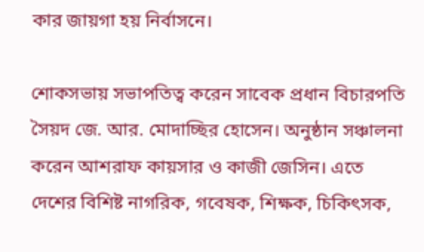কার জায়গা হয় নির্বাসনে।

শোকসভায় সভাপতিত্ব করেন সাবেক প্রধান বিচারপতি সৈয়দ জে. আর. মোদাচ্ছির হোসেন। অনুষ্ঠান সঞ্চালনা করেন আশরাফ কায়সার ও কাজী জেসিন। এতে দেশের বিশিষ্ট নাগরিক, গবেষক, শিক্ষক, চিকিৎসক,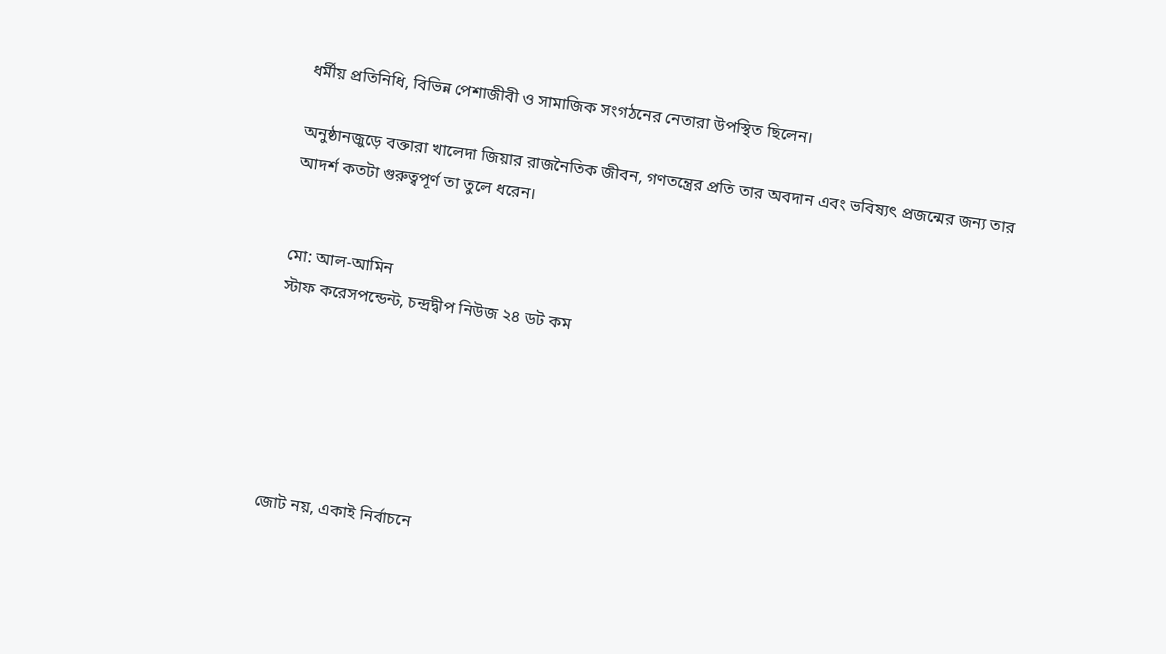ধর্মীয় প্রতিনিধি, বিভিন্ন পেশাজীবী ও সামাজিক সংগঠনের নেতারা উপস্থিত ছিলেন।

অনুষ্ঠানজুড়ে বক্তারা খালেদা জিয়ার রাজনৈতিক জীবন, গণতন্ত্রের প্রতি তার অবদান এবং ভবিষ্যৎ প্রজন্মের জন্য তার আদর্শ কতটা গুরুত্বপূর্ণ তা তুলে ধরেন।


মো: আল-আমিন
স্টাফ করেসপন্ডেন্ট, চন্দ্রদ্বীপ নিউজ ২৪ ডট কম






জোট নয়, একাই নির্বাচনে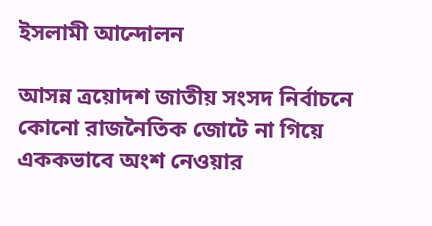ইসলামী আন্দোলন

আসন্ন ত্রয়োদশ জাতীয় সংসদ নির্বাচনে কোনো রাজনৈতিক জোটে না গিয়ে এককভাবে অংশ নেওয়ার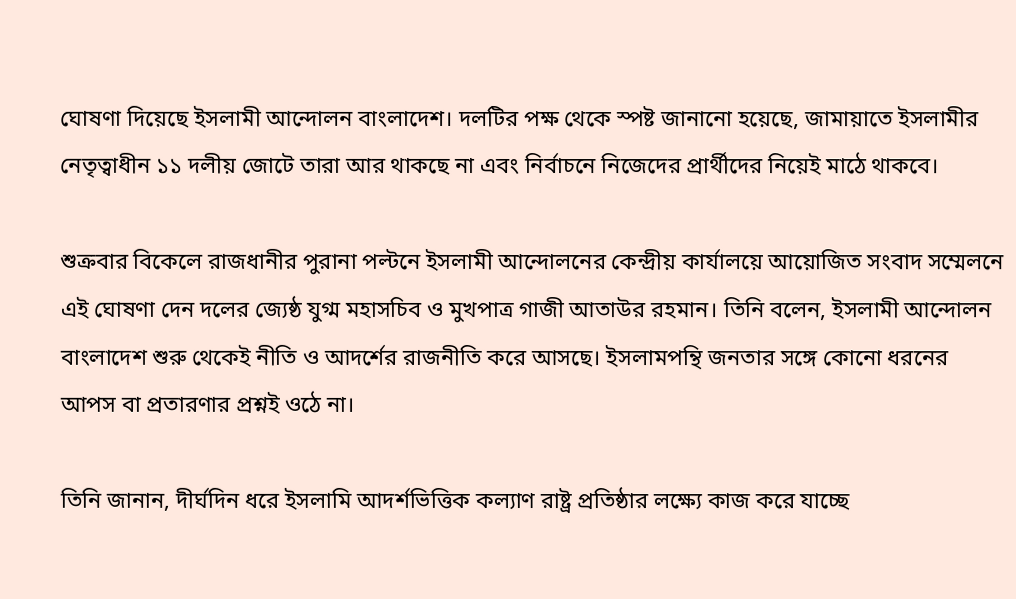ঘোষণা দিয়েছে ইসলামী আন্দোলন বাংলাদেশ। দলটির পক্ষ থেকে স্পষ্ট জানানো হয়েছে, জামায়াতে ইসলামীর নেতৃত্বাধীন ১১ দলীয় জোটে তারা আর থাকছে না এবং নির্বাচনে নিজেদের প্রার্থীদের নিয়েই মাঠে থাকবে।

শুক্রবার বিকেলে রাজধানীর পুরানা পল্টনে ইসলামী আন্দোলনের কেন্দ্রীয় কার্যালয়ে আয়োজিত সংবাদ সম্মেলনে এই ঘোষণা দেন দলের জ্যেষ্ঠ যুগ্ম মহাসচিব ও মুখপাত্র গাজী আতাউর রহমান। তিনি বলেন, ইসলামী আন্দোলন বাংলাদেশ শুরু থেকেই নীতি ও আদর্শের রাজনীতি করে আসছে। ইসলামপন্থি জনতার সঙ্গে কোনো ধরনের আপস বা প্রতারণার প্রশ্নই ওঠে না।

তিনি জানান, দীর্ঘদিন ধরে ইসলামি আদর্শভিত্তিক কল্যাণ রাষ্ট্র প্রতিষ্ঠার লক্ষ্যে কাজ করে যাচ্ছে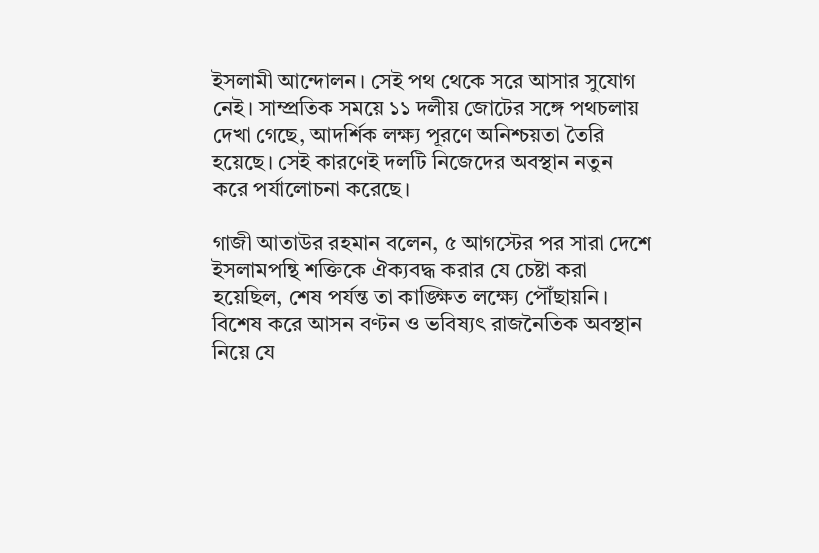ইসলামী আন্দোলন। সেই পথ থেকে সরে আসার সুযোগ নেই। সাম্প্রতিক সময়ে ১১ দলীয় জোটের সঙ্গে পথচলায় দেখা গেছে, আদর্শিক লক্ষ্য পূরণে অনিশ্চয়তা তৈরি হয়েছে। সেই কারণেই দলটি নিজেদের অবস্থান নতুন করে পর্যালোচনা করেছে।

গাজী আতাউর রহমান বলেন, ৫ আগস্টের পর সারা দেশে ইসলামপন্থি শক্তিকে ঐক্যবদ্ধ করার যে চেষ্টা করা হয়েছিল, শেষ পর্যন্ত তা কাঙ্ক্ষিত লক্ষ্যে পৌঁছায়নি। বিশেষ করে আসন বণ্টন ও ভবিষ্যৎ রাজনৈতিক অবস্থান নিয়ে যে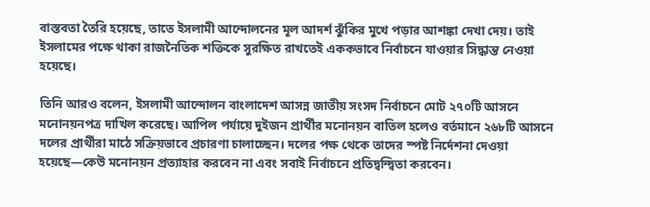বাস্তবতা তৈরি হয়েছে, তাতে ইসলামী আন্দোলনের মূল আদর্শ ঝুঁকির মুখে পড়ার আশঙ্কা দেখা দেয়। তাই ইসলামের পক্ষে থাকা রাজনৈতিক শক্তিকে সুরক্ষিত রাখতেই এককভাবে নির্বাচনে যাওয়ার সিদ্ধান্ত নেওয়া হয়েছে।

তিনি আরও বলেন, ইসলামী আন্দোলন বাংলাদেশ আসন্ন জাতীয় সংসদ নির্বাচনে মোট ২৭০টি আসনে মনোনয়নপত্র দাখিল করেছে। আপিল পর্যায়ে দুইজন প্রার্থীর মনোনয়ন বাতিল হলেও বর্তমানে ২৬৮টি আসনে দলের প্রার্থীরা মাঠে সক্রিয়ভাবে প্রচারণা চালাচ্ছেন। দলের পক্ষ থেকে তাদের স্পষ্ট নির্দেশনা দেওয়া হয়েছে—কেউ মনোনয়ন প্রত্যাহার করবেন না এবং সবাই নির্বাচনে প্রতিদ্বন্দ্বিতা করবেন।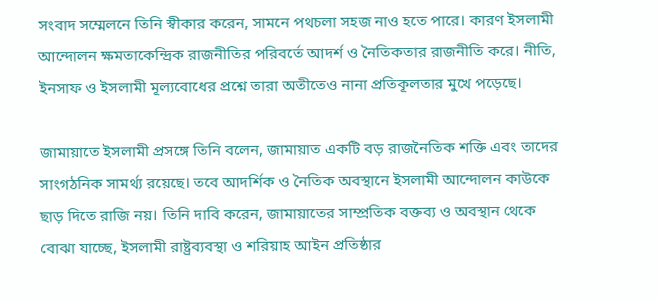সংবাদ সম্মেলনে তিনি স্বীকার করেন, সামনে পথচলা সহজ নাও হতে পারে। কারণ ইসলামী আন্দোলন ক্ষমতাকেন্দ্রিক রাজনীতির পরিবর্তে আদর্শ ও নৈতিকতার রাজনীতি করে। নীতি, ইনসাফ ও ইসলামী মূল্যবোধের প্রশ্নে তারা অতীতেও নানা প্রতিকূলতার মুখে পড়েছে।

জামায়াতে ইসলামী প্রসঙ্গে তিনি বলেন, জামায়াত একটি বড় রাজনৈতিক শক্তি এবং তাদের সাংগঠনিক সামর্থ্য রয়েছে। তবে আদর্শিক ও নৈতিক অবস্থানে ইসলামী আন্দোলন কাউকে ছাড় দিতে রাজি নয়। তিনি দাবি করেন, জামায়াতের সাম্প্রতিক বক্তব্য ও অবস্থান থেকে বোঝা যাচ্ছে, ইসলামী রাষ্ট্রব্যবস্থা ও শরিয়াহ আইন প্রতিষ্ঠার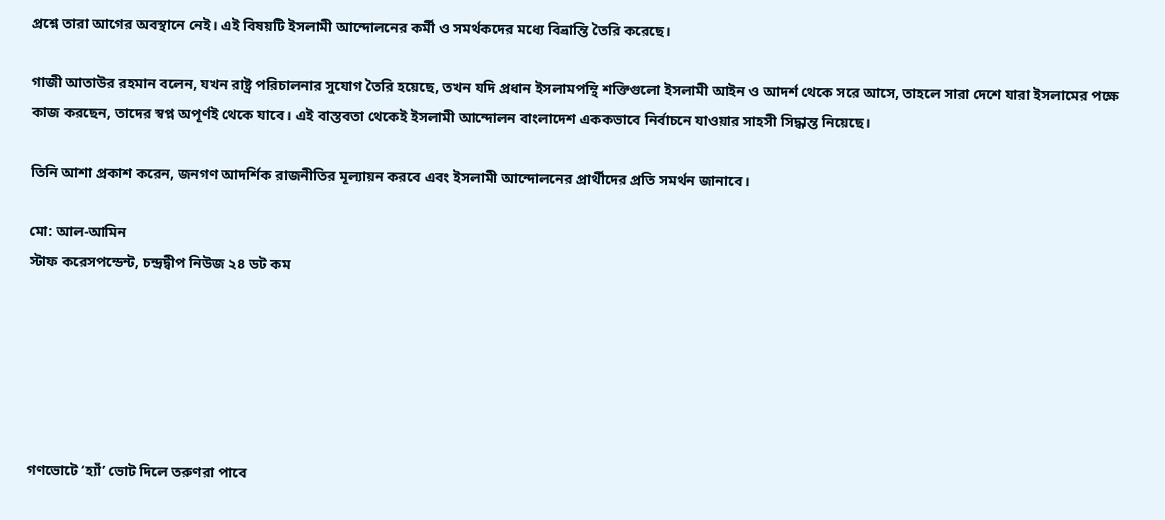প্রশ্নে তারা আগের অবস্থানে নেই। এই বিষয়টি ইসলামী আন্দোলনের কর্মী ও সমর্থকদের মধ্যে বিভ্রান্তি তৈরি করেছে।

গাজী আতাউর রহমান বলেন, যখন রাষ্ট্র পরিচালনার সুযোগ তৈরি হয়েছে, তখন যদি প্রধান ইসলামপন্থি শক্তিগুলো ইসলামী আইন ও আদর্শ থেকে সরে আসে, তাহলে সারা দেশে যারা ইসলামের পক্ষে কাজ করছেন, তাদের স্বপ্ন অপূর্ণই থেকে যাবে। এই বাস্তবতা থেকেই ইসলামী আন্দোলন বাংলাদেশ এককভাবে নির্বাচনে যাওয়ার সাহসী সিদ্ধান্ত নিয়েছে।

তিনি আশা প্রকাশ করেন, জনগণ আদর্শিক রাজনীতির মূল্যায়ন করবে এবং ইসলামী আন্দোলনের প্রার্থীদের প্রতি সমর্থন জানাবে।

মো: আল-আমিন
স্টাফ করেসপন্ডেন্ট, চন্দ্রদ্বীপ নিউজ ২৪ ডট কম






গণভোটে ‘হ্যাঁ’ ভোট দিলে তরুণরা পাবে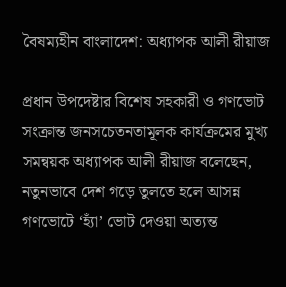বৈষম্যহীন বাংলাদেশ: অধ্যাপক আলী রীয়াজ

প্রধান উপদেষ্টার বিশেষ সহকারী ও গণভোট সংক্রান্ত জনসচেতনতামূলক কার্যক্রমের মুখ্য সমন্বয়ক অধ্যাপক আলী রীয়াজ বলেছেন, নতুনভাবে দেশ গড়ে তুলতে হলে আসন্ন গণভোটে ‘হ্যাঁ’ ভোট দেওয়া অত্যন্ত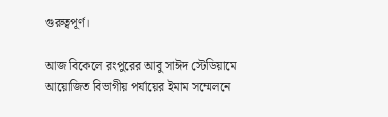গুরুত্বপূর্ণ।

আজ বিকেলে রংপুরের আবু সাঈদ স্টেডিয়ামে আয়োজিত বিভাগীয় পর্যায়ের ইমাম সম্মেলনে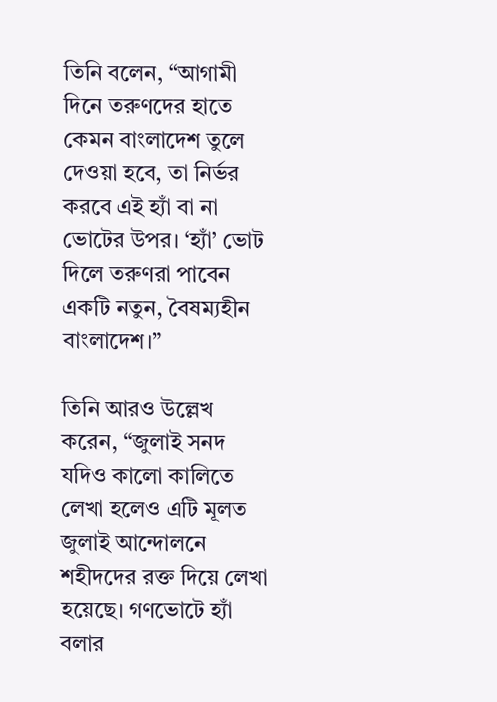তিনি বলেন, “আগামী দিনে তরুণদের হাতে কেমন বাংলাদেশ তুলে দেওয়া হবে, তা নির্ভর করবে এই হ্যাঁ বা না ভোটের উপর। ‘হ্যাঁ’ ভোট দিলে তরুণরা পাবেন একটি নতুন, বৈষম্যহীন বাংলাদেশ।”

তিনি আরও উল্লেখ করেন, “জুলাই সনদ যদিও কালো কালিতে লেখা হলেও এটি মূলত জুলাই আন্দোলনে শহীদদের রক্ত দিয়ে লেখা হয়েছে। গণভোটে হ্যাঁ বলার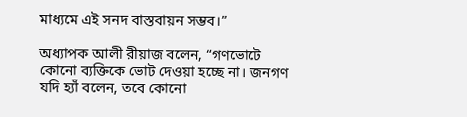মাধ্যমে এই সনদ বাস্তবায়ন সম্ভব।”

অধ্যাপক আলী রীয়াজ বলেন, “গণভোটে কোনো ব্যক্তিকে ভোট দেওয়া হচ্ছে না। জনগণ যদি হ্যাঁ বলেন, তবে কোনো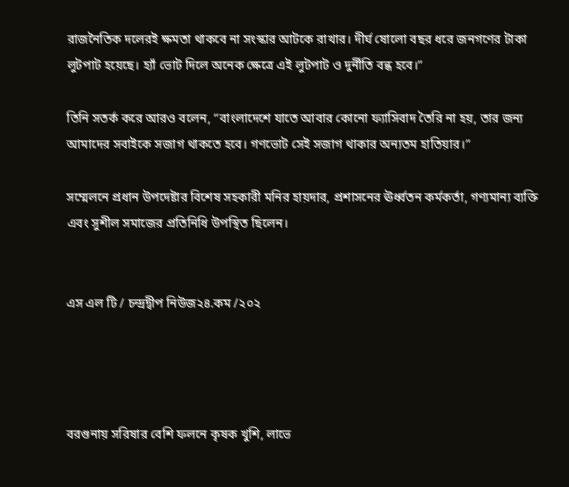রাজনৈতিক দলেরই ক্ষমতা থাকবে না সংস্কার আটকে রাখার। দীর্ঘ ষোলো বছর ধরে জনগণের টাকা লুটপাট হয়েছে। হ্যাঁ ভোট দিলে অনেক ক্ষেত্রে এই লুটপাট ও দুর্নীতি বন্ধ হবে।”

তিনি সতর্ক করে আরও বলেন, “বাংলাদেশে যাতে আবার কোনো ফ্যাসিবাদ তৈরি না হয়, তার জন্য আমাদের সবাইকে সজাগ থাকতে হবে। গণভোট সেই সজাগ থাকার অন্যতম হাতিয়ার।”

সম্মেলনে প্রধান উপদেষ্টার বিশেষ সহকারী মনির হায়দার, প্রশাসনের ঊর্ধ্বতন কর্মকর্তা, গণ্যমান্য ব্যক্তি এবং সুশীল সমাজের প্রতিনিধি উপস্থিত ছিলেন।


এস এল টি / চন্দ্রদ্বীপ নিউজ২৪.কম /২০২




বরগুনায় সরিষার বেশি ফলনে কৃষক খুশি, লাভে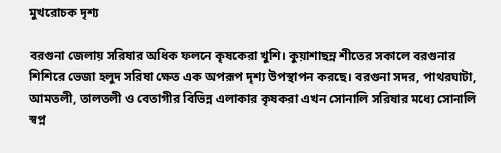মুখরোচক দৃশ্য

বরগুনা জেলায় সরিষার অধিক ফলনে কৃষকেরা খুশি। কুয়াশাছন্ন শীতের সকালে বরগুনার শিশিরে ভেজা হলুদ সরিষা ক্ষেত এক অপরূপ দৃশ্য উপস্থাপন করছে। বরগুনা সদর, পাথরঘাটা, আমতলী, তালতলী ও বেতাগীর বিভিন্ন এলাকার কৃষকরা এখন সোনালি সরিষার মধ্যে সোনালি স্বপ্ন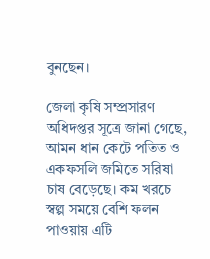বুনছেন।

জেলা কৃষি সম্প্রসারণ অধিদপ্তর সূত্রে জানা গেছে, আমন ধান কেটে পতিত ও একফসলি জমিতে সরিষা চাষ বেড়েছে। কম খরচে স্বল্প সময়ে বেশি ফলন পাওয়ায় এটি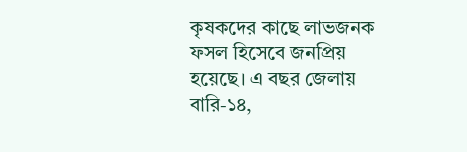কৃষকদের কাছে লাভজনক ফসল হিসেবে জনপ্রিয় হয়েছে। এ বছর জেলায় বারি-১৪,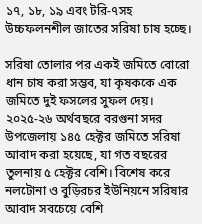১৭, ১৮, ১৯ এবং টরি-৭সহ উচ্চফলনশীল জাতের সরিষা চাষ হচ্ছে।

সরিষা তোলার পর একই জমিতে বোরো ধান চাষ করা সম্ভব, যা কৃষককে এক জমিতে দুই ফসলের সুফল দেয়। ২০২৫-২৬ অর্থবছরে বরগুনা সদর উপজেলায় ১৪৫ হেক্টর জমিতে সরিষা আবাদ করা হয়েছে, যা গত বছরের তুলনায় ৫ হেক্টর বেশি। বিশেষ করে নলটোনা ও বুড়িরচর ইউনিয়নে সরিষার আবাদ সবচেয়ে বেশি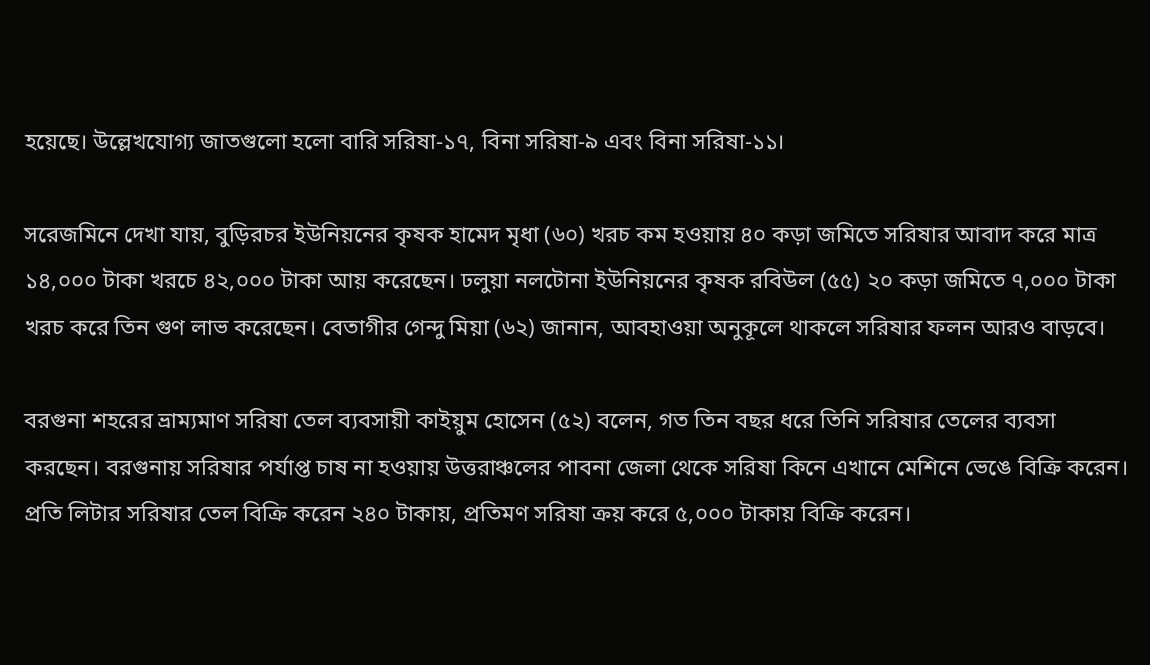হয়েছে। উল্লেখযোগ্য জাতগুলো হলো বারি সরিষা-১৭, বিনা সরিষা-৯ এবং বিনা সরিষা-১১।

সরেজমিনে দেখা যায়, বুড়িরচর ইউনিয়নের কৃষক হামেদ মৃধা (৬০) খরচ কম হওয়ায় ৪০ কড়া জমিতে সরিষার আবাদ করে মাত্র ১৪,০০০ টাকা খরচে ৪২,০০০ টাকা আয় করেছেন। ঢলুয়া নলটোনা ইউনিয়নের কৃষক রবিউল (৫৫) ২০ কড়া জমিতে ৭,০০০ টাকা খরচ করে তিন গুণ লাভ করেছেন। বেতাগীর গেন্দু মিয়া (৬২) জানান, আবহাওয়া অনুকূলে থাকলে সরিষার ফলন আরও বাড়বে।

বরগুনা শহরের ভ্রাম্যমাণ সরিষা তেল ব্যবসায়ী কাইয়ুম হোসেন (৫২) বলেন, গত তিন বছর ধরে তিনি সরিষার তেলের ব্যবসা করছেন। বরগুনায় সরিষার পর্যাপ্ত চাষ না হওয়ায় উত্তরাঞ্চলের পাবনা জেলা থেকে সরিষা কিনে এখানে মেশিনে ভেঙে বিক্রি করেন। প্রতি লিটার সরিষার তেল বিক্রি করেন ২৪০ টাকায়, প্রতিমণ সরিষা ক্রয় করে ৫,০০০ টাকায় বিক্রি করেন।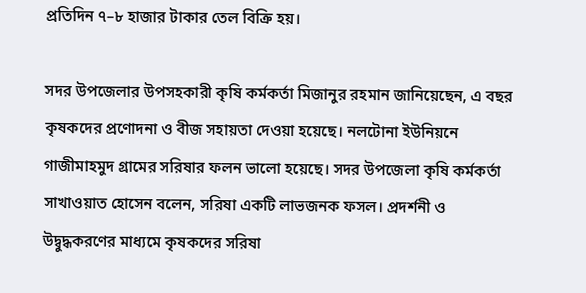প্রতিদিন ৭–৮ হাজার টাকার তেল বিক্রি হয়।

সদর উপজেলার উপসহকারী কৃষি কর্মকর্তা মিজানুর রহমান জানিয়েছেন, এ বছর কৃষকদের প্রণোদনা ও বীজ সহায়তা দেওয়া হয়েছে। নলটোনা ইউনিয়নে গাজীমাহমুদ গ্রামের সরিষার ফলন ভালো হয়েছে। সদর উপজেলা কৃষি কর্মকর্তা সাখাওয়াত হোসেন বলেন, সরিষা একটি লাভজনক ফসল। প্রদর্শনী ও উদ্বুদ্ধকরণের মাধ্যমে কৃষকদের সরিষা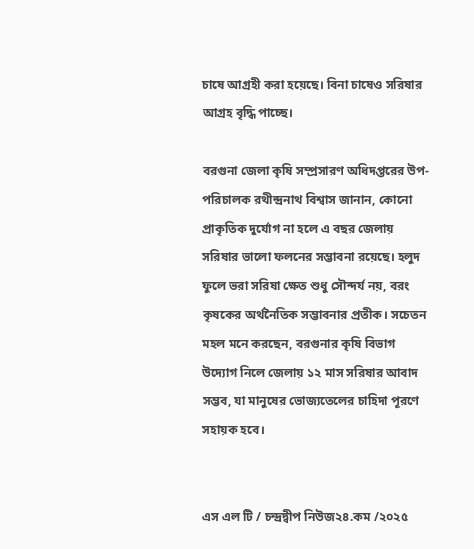চাষে আগ্রহী করা হয়েছে। বিনা চাষেও সরিষার আগ্রহ বৃদ্ধি পাচ্ছে।

বরগুনা জেলা কৃষি সম্প্রসারণ অধিদপ্তরের উপ-পরিচালক রথীন্দ্রনাথ বিশ্বাস জানান, কোনো প্রাকৃতিক দুর্যোগ না হলে এ বছর জেলায় সরিষার ভালো ফলনের সম্ভাবনা রয়েছে। হলুদ ফুলে ভরা সরিষা ক্ষেত শুধু সৌন্দর্য নয়, বরং কৃষকের অর্থনৈতিক সম্ভাবনার প্রতীক। সচেতন মহল মনে করছেন, বরগুনার কৃষি বিভাগ উদ্যোগ নিলে জেলায় ১২ মাস সরিষার আবাদ সম্ভব, যা মানুষের ভোজ্যতেলের চাহিদা পূরণে সহায়ক হবে।


এস এল টি / চন্দ্রদ্বীপ নিউজ২৪.কম /২০২৫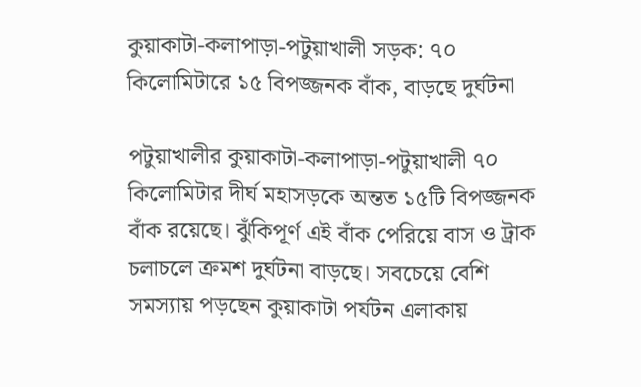কুয়াকাটা-কলাপাড়া-পটুয়াখালী সড়ক: ৭০ কিলোমিটারে ১৫ বিপজ্জনক বাঁক, বাড়ছে দুর্ঘটনা

পটুয়াখালীর কুয়াকাটা-কলাপাড়া-পটুয়াখালী ৭০ কিলোমিটার দীর্ঘ মহাসড়কে অন্তত ১৫টি বিপজ্জনক বাঁক রয়েছে। ঝুঁকিপূর্ণ এই বাঁক পেরিয়ে বাস ও ট্রাক চলাচলে ক্রমশ দুর্ঘটনা বাড়ছে। সবচেয়ে বেশি সমস্যায় পড়ছেন কুয়াকাটা পর্যটন এলাকায়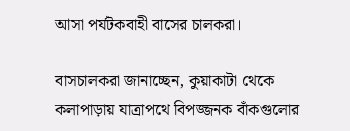আসা পর্যটকবাহী বাসের চালকরা।

বাসচালকরা জানাচ্ছেন, কুয়াকাটা থেকে কলাপাড়ায় যাত্রাপথে বিপজ্জনক বাঁকগুলোর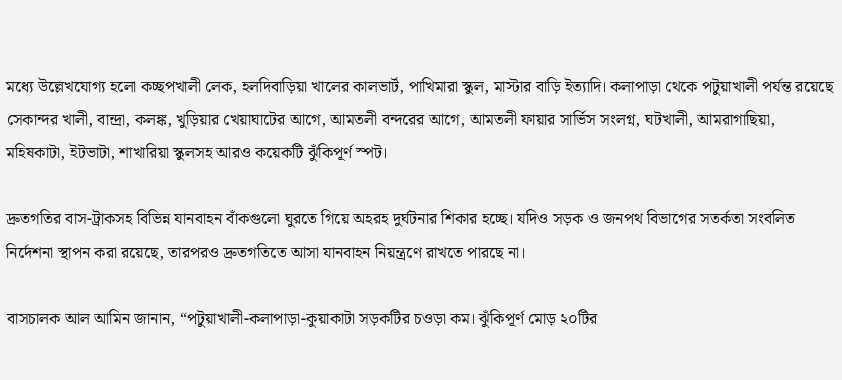মধ্যে উল্লেখযোগ্য হলো কচ্ছপখালী লেক, হলদিবাড়িয়া খালের কালভার্ট, পাখিমারা স্কুল, মাস্টার বাড়ি ইত্যাদি। কলাপাড়া থেকে পটুয়াখালী পর্যন্ত রয়েছে সেকান্দর খালী, বান্দ্রা, কলঙ্ক, খুড়িয়ার খেয়াঘাটের আগে, আমতলী বন্দরের আগে, আমতলী ফায়ার সার্ভিস সংলগ্ন, ঘটখালী, আমরাগাছিয়া, মহিষকাটা, ইটভাটা, শাখারিয়া স্কুলসহ আরও কয়েকটি ঝুঁকিপূর্ণ স্পট।

দ্রুতগতির বাস-ট্রাকসহ বিভিন্ন যানবাহন বাঁকগুলো ঘুরতে গিয়ে অহরহ দুর্ঘটনার শিকার হচ্ছে। যদিও সড়ক ও জনপথ বিভাগের সতর্কতা সংবলিত নির্দেশনা স্থাপন করা রয়েছে, তারপরও দ্রুতগতিতে আসা যানবাহন নিয়ন্ত্রণে রাখতে পারছে না।

বাসচালক আল আমিন জানান, “পটুয়াখালী-কলাপাড়া-কুয়াকাটা সড়কটির চওড়া কম। ঝুঁকিপূর্ণ মোড় ২০টির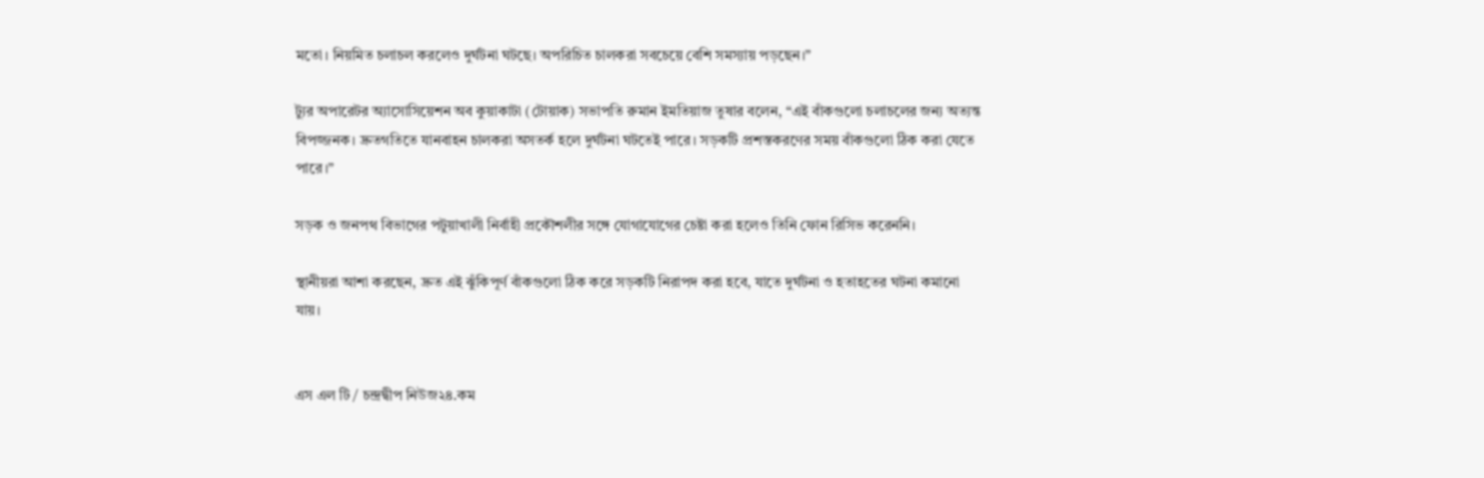মতো। নিয়মিত চলাচল করলেও দুর্ঘটনা ঘটছে। অপরিচিত চালকরা সবচেয়ে বেশি সমস্যায় পড়ছেন।”

ট্যুর অপারেটর অ্যাসোসিয়েশন অব কুয়াকাটা (টোয়াক) সভাপতি রুমান ইমতিয়াজ তুষার বলেন, “এই বাঁকগুলো চলাচলের জন্য অত্যন্ত বিপজ্জনক। দ্রুতগতিতে যানবাহন চালকরা অসতর্ক হলে দুর্ঘটনা ঘটতেই পারে। সড়কটি প্রশস্তকরণের সময় বাঁকগুলো ঠিক করা যেতে পারে।”

সড়ক ও জনপথ বিভাগের পটুয়াখালী নির্বাহী প্রকৌশলীর সঙ্গে যোগাযোগের চেষ্টা করা হলেও তিনি ফোন রিসিভ করেননি।

স্থানীয়রা আশা করছেন, দ্রুত এই ঝুঁকিপূর্ণ বাঁকগুলো ঠিক করে সড়কটি নিরাপদ করা হবে, যাতে দুর্ঘটনা ও হতাহতের ঘটনা কমানো যায়।


এস এল টি / চন্দ্রদ্বীপ নিউজ২৪.কম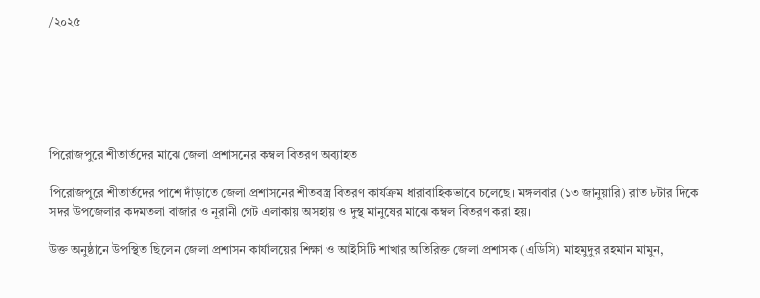/২০২৫






পিরোজপুরে শীতার্তদের মাঝে জেলা প্রশাসনের কম্বল বিতরণ অব্যাহত

পিরোজপুরে শীতার্তদের পাশে দাঁড়াতে জেলা প্রশাসনের শীতবস্ত্র বিতরণ কার্যক্রম ধারাবাহিকভাবে চলেছে। মঙ্গলবার (১৩ জানুয়ারি) রাত ৮টার দিকে সদর উপজেলার কদমতলা বাজার ও নূরানী গেট এলাকায় অসহায় ও দুস্থ মানুষের মাঝে কম্বল বিতরণ করা হয়।

উক্ত অনুষ্ঠানে উপস্থিত ছিলেন জেলা প্রশাসন কার্যালয়ের শিক্ষা ও আইসিটি শাখার অতিরিক্ত জেলা প্রশাসক (এডিসি) মাহমুদুর রহমান মামুন,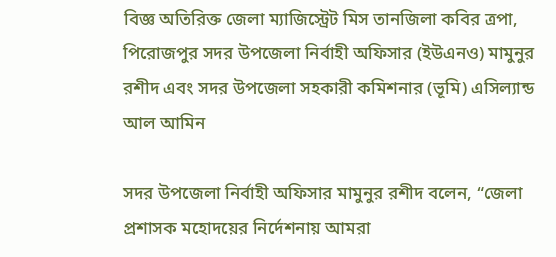বিজ্ঞ অতিরিক্ত জেলা ম্যাজিস্ট্রেট মিস তানজিলা কবির ত্রপা, পিরোজপুর সদর উপজেলা নির্বাহী অফিসার (ইউএনও) মামুনুর রশীদ এবং সদর উপজেলা সহকারী কমিশনার (ভূমি) এসিল্যান্ড আল আমিন

সদর উপজেলা নির্বাহী অফিসার মামুনুর রশীদ বলেন, “জেলা প্রশাসক মহোদয়ের নির্দেশনায় আমরা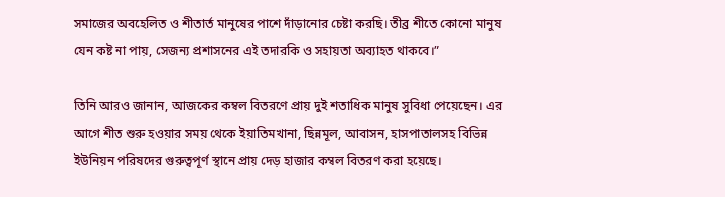সমাজের অবহেলিত ও শীতার্ত মানুষের পাশে দাঁড়ানোর চেষ্টা করছি। তীব্র শীতে কোনো মানুষ যেন কষ্ট না পায়, সেজন্য প্রশাসনের এই তদারকি ও সহায়তা অব্যাহত থাকবে।”

তিনি আরও জানান, আজকের কম্বল বিতরণে প্রায় দুই শতাধিক মানুষ সুবিধা পেয়েছেন। এর আগে শীত শুরু হওয়ার সময় থেকে ইয়াতিমখানা, ছিন্নমূল, আবাসন, হাসপাতালসহ বিভিন্ন ইউনিয়ন পরিষদের গুরুত্বপূর্ণ স্থানে প্রায় দেড় হাজার কম্বল বিতরণ করা হয়েছে।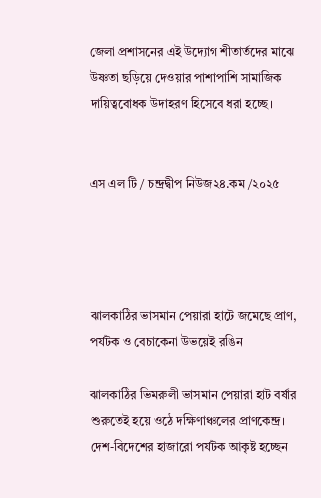জেলা প্রশাসনের এই উদ্যোগ শীতার্তদের মাঝে উষ্ণতা ছড়িয়ে দেওয়ার পাশাপাশি সামাজিক দায়িত্ববোধক উদাহরণ হিসেবে ধরা হচ্ছে।


এস এল টি / চন্দ্রদ্বীপ নিউজ২৪.কম /২০২৫




ঝালকাঠির ভাসমান পেয়ারা হাটে জমেছে প্রাণ, পর্যটক ও বেচাকেনা উভয়েই রঙিন

ঝালকাঠির ভিমরুলী ভাসমান পেয়ারা হাট বর্ষার শুরুতেই হয়ে ওঠে দক্ষিণাঞ্চলের প্রাণকেন্দ্র। দেশ-বিদেশের হাজারো পর্যটক আকৃষ্ট হচ্ছেন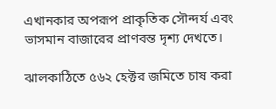এখানকার অপরূপ প্রাকৃতিক সৌন্দর্য এবং ভাসমান বাজারের প্রাণবন্ত দৃশ্য দেখতে।

ঝালকাঠিতে ৫৬২ হেক্টর জমিতে চাষ করা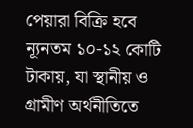পেয়ারা বিক্রি হবে ন্যূনতম ১০-১২ কোটি টাকায়, যা স্থানীয় ও গ্রামীণ অর্থনীতিতে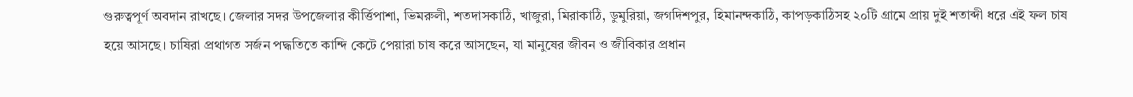গুরুত্বপূর্ণ অবদান রাখছে। জেলার সদর উপজেলার কীর্ত্তিপাশা, ভিমরুলী, শতদাসকাঠি, খাজুরা, মিরাকাঠি, ডুমুরিয়া, জগদিশপুর, হিমানন্দকাঠি, কাপড়কাঠিসহ ২০টি গ্রামে প্রায় দুই শতাব্দী ধরে এই ফল চাষ হয়ে আসছে। চাষিরা প্রথাগত সর্জন পদ্ধতিতে কান্দি কেটে পেয়ারা চাষ করে আসছেন, যা মানুষের জীবন ও জীবিকার প্রধান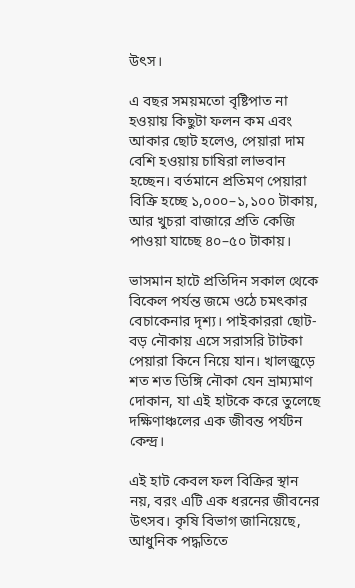উৎস।

এ বছর সময়মতো বৃষ্টিপাত না হওয়ায় কিছুটা ফলন কম এবং আকার ছোট হলেও, পেয়ারা দাম বেশি হওয়ায় চাষিরা লাভবান হচ্ছেন। বর্তমানে প্রতিমণ পেয়ারা বিক্রি হচ্ছে ১,০০০–১,১০০ টাকায়, আর খুচরা বাজারে প্রতি কেজি পাওয়া যাচ্ছে ৪০–৫০ টাকায়।

ভাসমান হাটে প্রতিদিন সকাল থেকে বিকেল পর্যন্ত জমে ওঠে চমৎকার বেচাকেনার দৃশ্য। পাইকাররা ছোট-বড় নৌকায় এসে সরাসরি টাটকা পেয়ারা কিনে নিয়ে যান। খালজুড়ে শত শত ডিঙ্গি নৌকা যেন ভ্রাম্যমাণ দোকান, যা এই হাটকে করে তুলেছে দক্ষিণাঞ্চলের এক জীবন্ত পর্যটন কেন্দ্র।

এই হাট কেবল ফল বিক্রির স্থান নয়, বরং এটি এক ধরনের জীবনের উৎসব। কৃষি বিভাগ জানিয়েছে, আধুনিক পদ্ধতিতে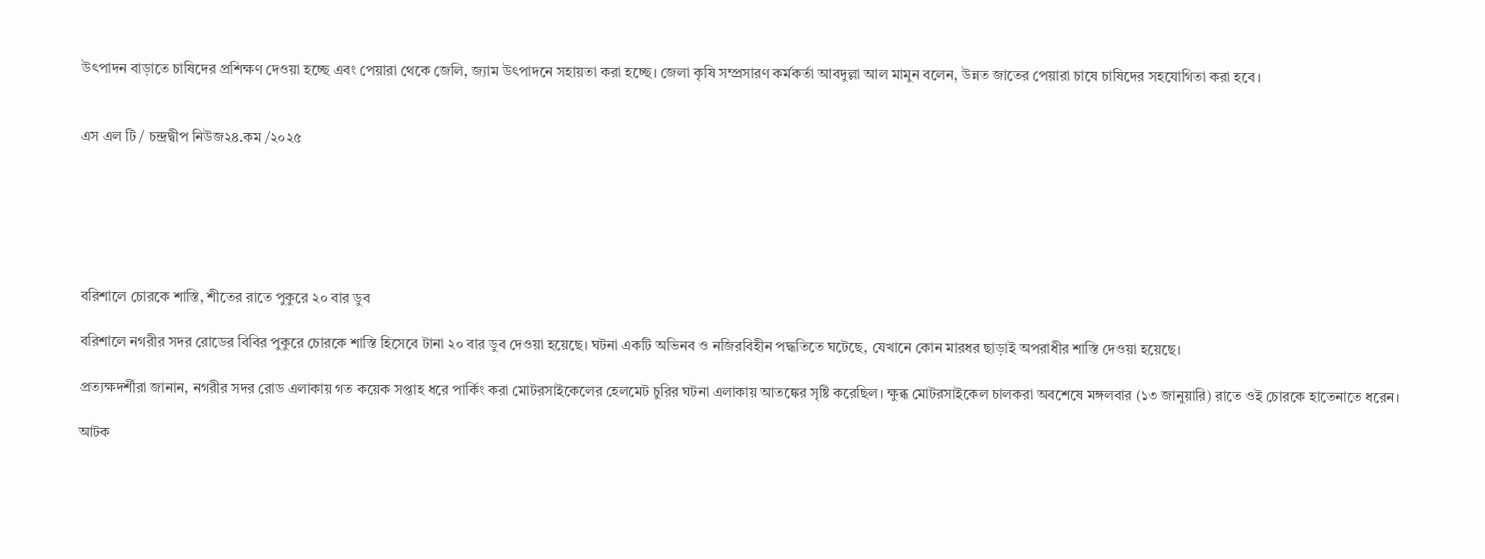উৎপাদন বাড়াতে চাষিদের প্রশিক্ষণ দেওয়া হচ্ছে এবং পেয়ারা থেকে জেলি, জ্যাম উৎপাদনে সহায়তা করা হচ্ছে। জেলা কৃষি সম্প্রসারণ কর্মকর্তা আবদুল্লা আল মামুন বলেন, উন্নত জাতের পেয়ারা চাষে চাষিদের সহযোগিতা করা হবে।


এস এল টি / চন্দ্রদ্বীপ নিউজ২৪.কম /২০২৫






বরিশালে চোরকে শাস্তি, শীতের রাতে পুকুরে ২০ বার ডুব

বরিশালে নগরীর সদর রোডের বিবির পুকুরে চোরকে শাস্তি হিসেবে টানা ২০ বার ডুব দেওয়া হয়েছে। ঘটনা একটি অভিনব ও নজিরবিহীন পদ্ধতিতে ঘটেছে, যেখানে কোন মারধর ছাড়াই অপরাধীর শাস্তি দেওয়া হয়েছে।

প্রত্যক্ষদর্শীরা জানান, নগরীর সদর রোড এলাকায় গত কয়েক সপ্তাহ ধরে পার্কিং করা মোটরসাইকেলের হেলমেট চুরির ঘটনা এলাকায় আতঙ্কের সৃষ্টি করেছিল। ক্ষুব্ধ মোটরসাইকেল চালকরা অবশেষে মঙ্গলবার (১৩ জানুয়ারি) রাতে ওই চোরকে হাতেনাতে ধরেন।

আটক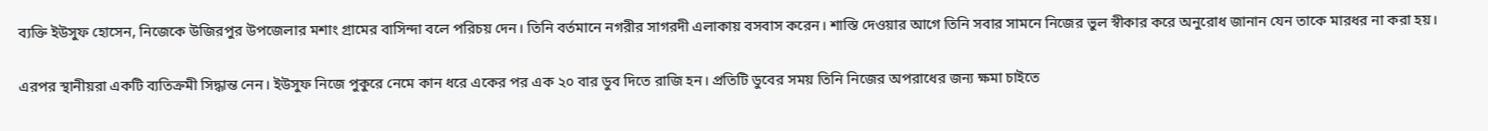ব্যক্তি ইউসুফ হোসেন, নিজেকে উজিরপুর উপজেলার মশাং গ্রামের বাসিন্দা বলে পরিচয় দেন। তিনি বর্তমানে নগরীর সাগরদী এলাকায় বসবাস করেন। শাস্তি দেওয়ার আগে তিনি সবার সামনে নিজের ভুল স্বীকার করে অনুরোধ জানান যেন তাকে মারধর না করা হয়।

এরপর স্থানীয়রা একটি ব্যতিক্রমী সিদ্ধান্ত নেন। ইউসুফ নিজে পুকুরে নেমে কান ধরে একের পর এক ২০ বার ডুব দিতে রাজি হন। প্রতিটি ডুবের সময় তিনি নিজের অপরাধের জন্য ক্ষমা চাইতে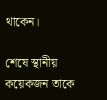থাকেন।

শেষে স্থানীয় কয়েকজন তাকে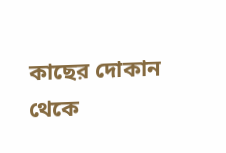কাছের দোকান থেকে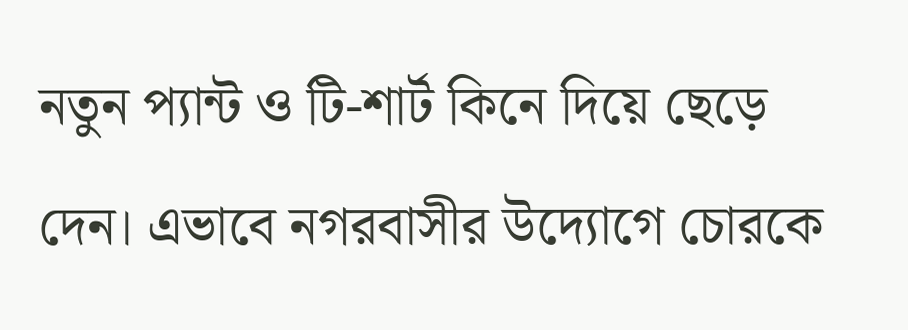নতুন প্যান্ট ও টি-শার্ট কিনে দিয়ে ছেড়ে দেন। এভাবে নগরবাসীর উদ্যোগে চোরকে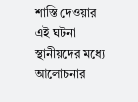শাস্তি দেওয়ার এই ঘটনা স্থানীয়দের মধ্যে আলোচনার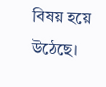বিষয় হয়ে উঠেছে।